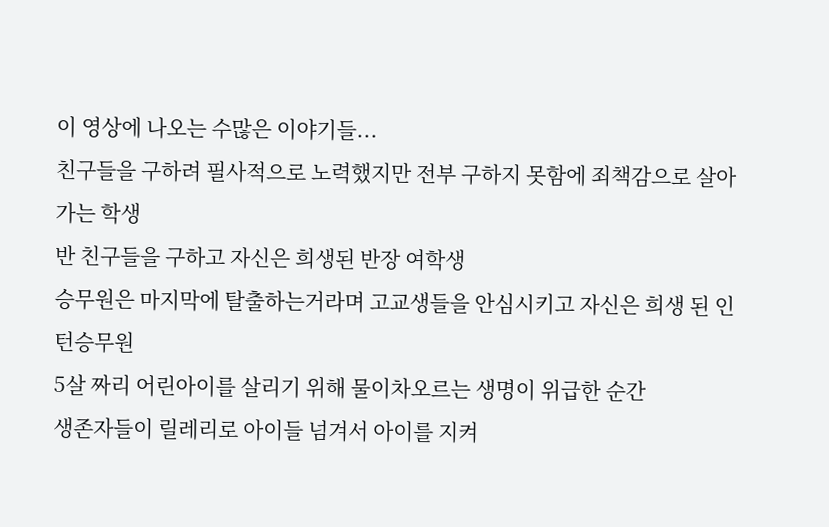이 영상에 나오는 수많은 이야기들...
친구들을 구하려 필사적으로 노력했지만 전부 구하지 못함에 죄책감으로 살아가는 학생
반 친구들을 구하고 자신은 희생된 반장 여학생
승무원은 마지막에 탈출하는거라며 고교생들을 안심시키고 자신은 희생 된 인턴승무원
5살 짜리 어린아이를 살리기 위해 물이차오르는 생명이 위급한 순간
생존자들이 릴레리로 아이들 넘겨서 아이를 지켜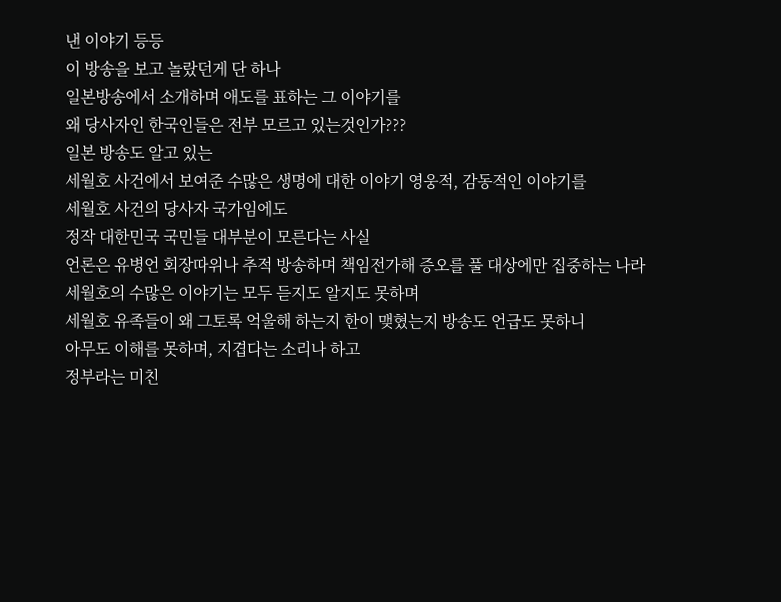낸 이야기 등등
이 방송을 보고 놀랐던게 단 하나
일본방송에서 소개하며 애도를 표하는 그 이야기를
왜 당사자인 한국인들은 전부 모르고 있는것인가???
일본 방송도 알고 있는
세월호 사건에서 보여준 수많은 생명에 대한 이야기 영웅적, 감동적인 이야기를
세월호 사건의 당사자 국가임에도
정작 대한민국 국민들 대부분이 모른다는 사실
언론은 유병언 회장따위나 추적 방송하며 책임전가해 증오를 풀 대상에만 집중하는 나라
세월호의 수많은 이야기는 모두 듣지도 알지도 못하며
세월호 유족들이 왜 그토록 억울해 하는지 한이 맺혔는지 방송도 언급도 못하니
아무도 이해를 못하며, 지겹다는 소리나 하고
정부라는 미친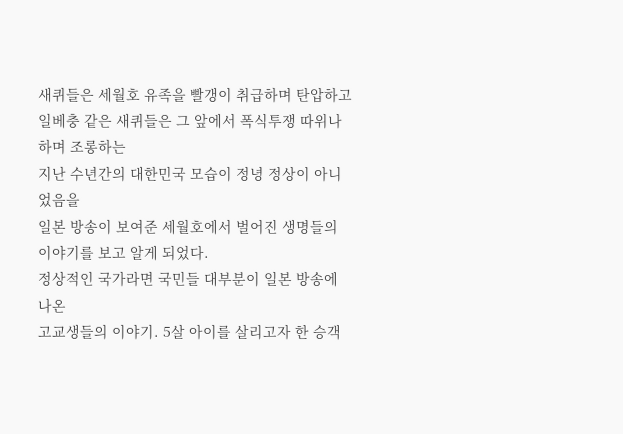새퀴들은 세월호 유족을 빨갱이 취급하며 탄압하고
일베충 같은 새퀴들은 그 앞에서 폭식투쟁 따위나 하며 조롱하는
지난 수년간의 대한민국 모습이 정녕 정상이 아니었음을
일본 방송이 보여준 세월호에서 벌어진 생명들의 이야기를 보고 알게 되었다.
정상적인 국가라면 국민들 대부분이 일본 방송에 나온
고교생들의 이야기. 5살 아이를 살리고자 한 승객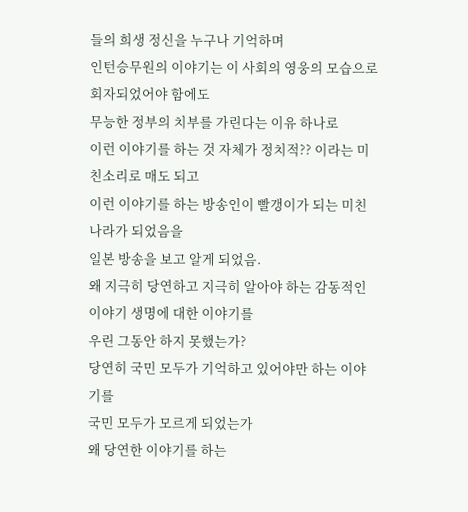들의 희생 정신을 누구나 기억하며
인턴승무원의 이야기는 이 사회의 영웅의 모습으로 회자되었어야 함에도
무능한 정부의 치부를 가린다는 이유 하나로
이런 이야기를 하는 것 자체가 정치적?? 이라는 미친소리로 매도 되고
이런 이야기를 하는 방송인이 빨갱이가 되는 미친나라가 되었음을
일본 방송을 보고 알게 되었음.
왜 지극히 당연하고 지극히 알아야 하는 감동적인 이야기 생명에 대한 이야기를
우린 그동안 하지 못했는가?
당연히 국민 모두가 기억하고 있어야만 하는 이야기를
국민 모두가 모르게 되었는가
왜 당연한 이야기를 하는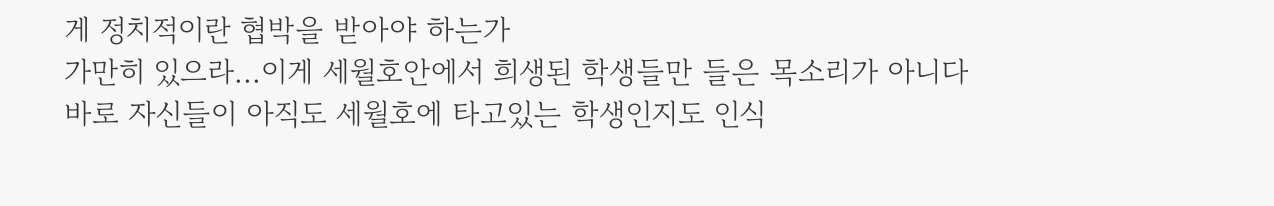게 정치적이란 협박을 받아야 하는가
가만히 있으라...이게 세월호안에서 희생된 학생들만 들은 목소리가 아니다
바로 자신들이 아직도 세월호에 타고있는 학생인지도 인식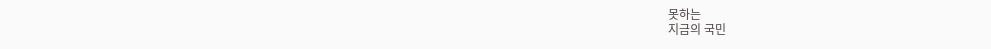못하는
지금의 국민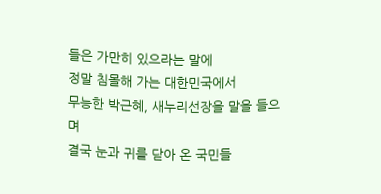들은 가만히 있으라는 말에
정말 침몰해 가는 대한민국에서
무능한 박근혜, 새누리선장을 말을 들으며
결국 눈과 귀를 닫아 온 국민들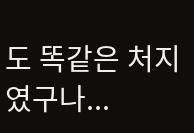도 똑같은 처지였구나...